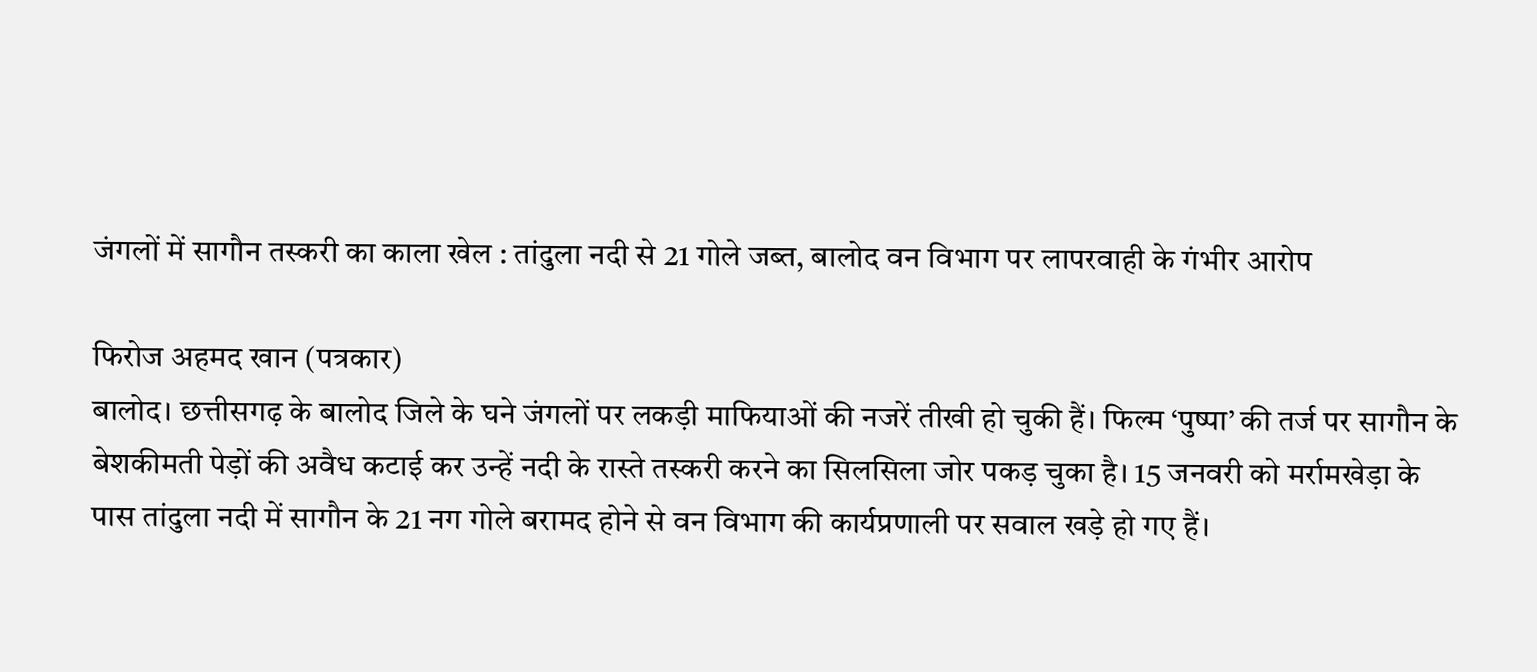जंगलों में सागौन तस्करी का काला खेल : तांदुला नदी से 21 गोले जब्त, बालोद वन विभाग पर लापरवाही के गंभीर आरोप

फिरोज अहमद खान (पत्रकार)
बालोद। छत्तीसगढ़ के बालोद जिले के घने जंगलों पर लकड़ी माफियाओं की नजरें तीखी हो चुकी हैं। फिल्म ‘पुष्पा’ की तर्ज पर सागौन के बेशकीमती पेड़ों की अवैध कटाई कर उन्हें नदी के रास्ते तस्करी करने का सिलसिला जोर पकड़ चुका है। 15 जनवरी को मर्रामखेड़ा के पास तांदुला नदी में सागौन के 21 नग गोले बरामद होने से वन विभाग की कार्यप्रणाली पर सवाल खड़े हो गए हैं।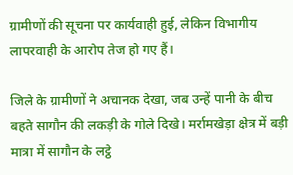ग्रामीणों की सूचना पर कार्यवाही हुई, लेकिन विभागीय लापरवाही के आरोप तेज हो गए हैं।

जिले के ग्रामीणों ने अचानक देखा, जब उन्हें पानी के बीच बहते सागौन की लकड़ी के गोले दिखे। मर्रामखेड़ा क्षेत्र में बड़ी मात्रा में सागौन के लट्ठे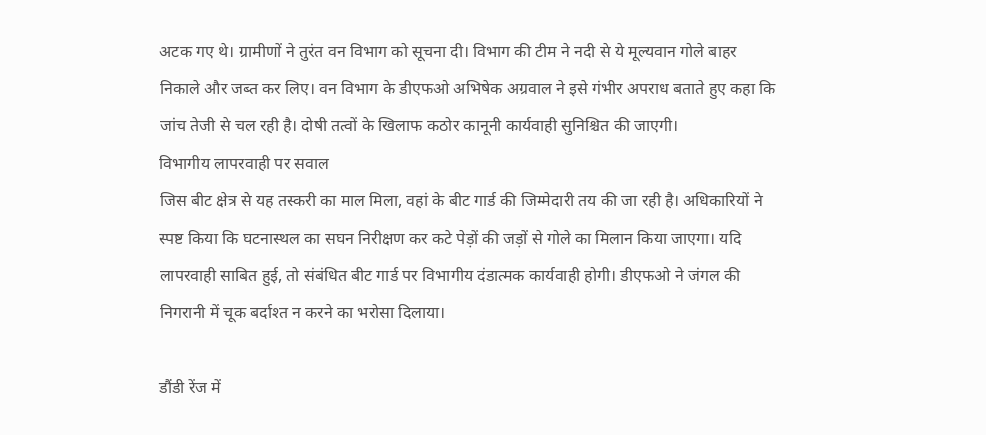अटक गए थे। ग्रामीणों ने तुरंत वन विभाग को सूचना दी। विभाग की टीम ने नदी से ये मूल्यवान गोले बाहर निकाले और जब्त कर लिए। वन विभाग के डीएफओ अभिषेक अग्रवाल ने इसे गंभीर अपराध बताते हुए कहा कि जांच तेजी से चल रही है। दोषी तत्वों के खिलाफ कठोर कानूनी कार्यवाही सुनिश्चित की जाएगी।
विभागीय लापरवाही पर सवाल
जिस बीट क्षेत्र से यह तस्करी का माल मिला, वहां के बीट गार्ड की जिम्मेदारी तय की जा रही है। अधिकारियों ने स्पष्ट किया कि घटनास्थल का सघन निरीक्षण कर कटे पेड़ों की जड़ों से गोले का मिलान किया जाएगा। यदि लापरवाही साबित हुई, तो संबंधित बीट गार्ड पर विभागीय दंडात्मक कार्यवाही होगी। डीएफओ ने जंगल की निगरानी में चूक बर्दाश्त न करने का भरोसा दिलाया।

डौंडी रेंज में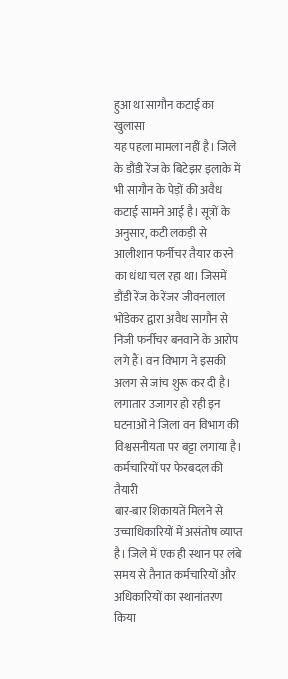हुआ था सागौन कटाई का खुलासा
यह पहला मामला नहीं है। जिले के डौंडी रेंज के बिटेझर इलाके में भी सागौन के पेड़ों की अवैध कटाई सामने आई है। सूत्रों के अनुसार, कटी लकड़ी से आलीशान फर्नीचर तैयार करने का धंधा चल रहा था। जिसमें डौंडी रेंज के रेंजर जीवनलाल भोंडेकर द्वारा अवैध सागौन से निजी फर्नीचर बनवाने के आरोप लगे हैं। वन विभाग ने इसकी अलग से जांच शुरू कर दी है। लगातार उजागर हो रही इन घटनाओं ने जिला वन विभाग की विश्वसनीयता पर बट्टा लगाया है।
कर्मचारियों पर फेरबदल की तैयारी
बार-बार शिकायतें मिलने से उच्चाधिकारियों में असंतोष व्याप्त है। जिले में एक ही स्थान पर लंबे समय से तैनात कर्मचारियों और अधिकारियों का स्थानांतरण किया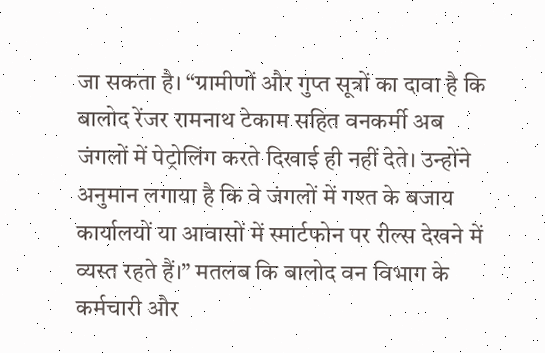जा सकता है। “ग्रामीणों और गुप्त सूत्रों का दावा है कि बालोद रेंजर रामनाथ टेकाम सहित वनकर्मी अब जंगलों में पेट्रोलिंग करते दिखाई ही नहीं देते। उन्होंने अनुमान लगाया है कि वे जंगलों में गश्त के बजाय कार्यालयों या आवासों में स्मार्टफोन पर रील्स देखने में व्यस्त रहते हैं।” मतलब कि बालोद वन विभाग के कर्मचारी और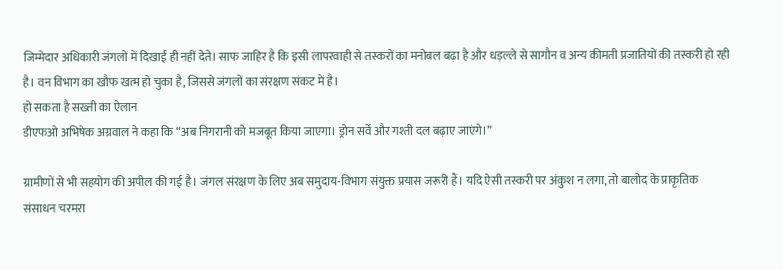जिम्मेदार अधिकारी जंगलों में दिखाई ही नहीं देते। साफ जाहिर है कि इसी लापरवाही से तस्करों का मनोबल बढ़ा है और धड़ल्ले से सागौन व अन्य कीमती प्रजातियों की तस्करी हो रही है। वन विभाग का खौफ खत्म हो चुका है, जिससे जंगलों का संरक्षण संकट में है।
हो सकता है सख्ती का ऐलान
डीएफओ अभिषेक अग्रवाल ने कहा कि “अब निगरानी को मजबूत किया जाएगा। ड्रोन सर्वे और गश्ती दल बढ़ाए जाएंगे।”

ग्रामीणों से भी सहयोग की अपील की गई है। जंगल संरक्षण के लिए अब समुदाय-विभाग संयुक्त प्रयास जरूरी हैं। यदि ऐसी तस्करी पर अंकुश न लगा, तो बालोद के प्राकृतिक संसाधन चरमरा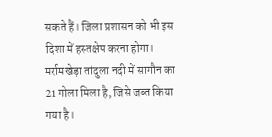सकते हैं। जिला प्रशासन को भी इस दिशा में हस्तक्षेप करना होगा।
मर्रामखेड़ा तांदुला नदी में सागौन का 21 गोला मिला है, जिसे जब्त किया गया है।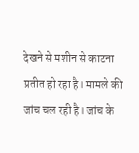देखने से मशीन से काटना प्रतीत हो रहा है। मामले की जांच चल रही है। जांच के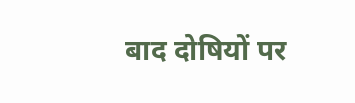बाद दोषियों पर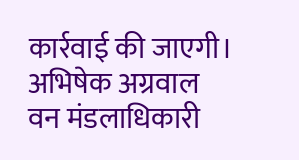कार्रवाई की जाएगी।
अभिषेक अग्रवाल
वन मंडलाधिकारी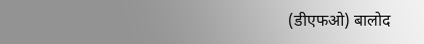(डीएफओ) बालोद